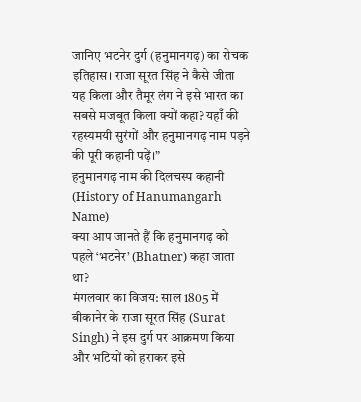जानिए भटनेर दुर्ग (हनुमानगढ़) का रोचक इतिहास। राजा सूरत सिंह ने कैसे जीता यह किला और तैमूर लंग ने इसे भारत का सबसे मजबूत किला क्यों कहा? यहाँ की रहस्यमयी सुरंगों और हनुमानगढ़ नाम पड़ने की पूरी कहानी पढ़ें।”
हनुमानगढ़ नाम की दिलचस्प कहानी (History of Hanumangarh Name)
क्या आप जानते हैं कि हनुमानगढ़ को पहले ‘भटनेर’ (Bhatner) कहा जाता था?
मंगलवार का विजय: साल 1805 में बीकानेर के राजा सूरत सिंह (Surat Singh) ने इस दुर्ग पर आक्रमण किया और भटियों को हराकर इसे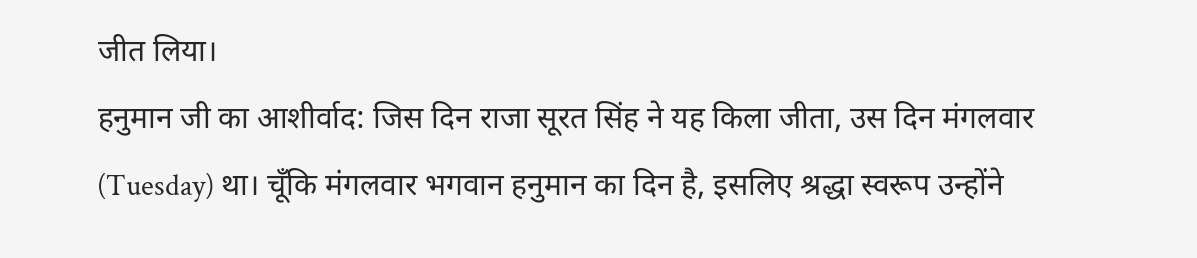जीत लिया।
हनुमान जी का आशीर्वाद: जिस दिन राजा सूरत सिंह ने यह किला जीता, उस दिन मंगलवार (Tuesday) था। चूँकि मंगलवार भगवान हनुमान का दिन है, इसलिए श्रद्धा स्वरूप उन्होंने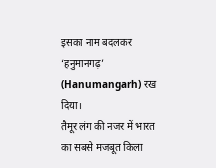इसका नाम बदलकर ‘हनुमानगढ़’ (Hanumangarh) रख दिया।
तैमूर लंग की नजर में भारत का सबसे मजबूत किला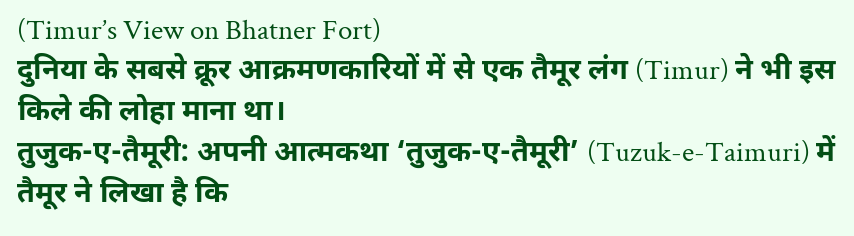(Timur’s View on Bhatner Fort)
दुनिया के सबसे क्रूर आक्रमणकारियों में से एक तैमूर लंग (Timur) ने भी इस किले की लोहा माना था।
तुजुक-ए-तैमूरी: अपनी आत्मकथा ‘तुजुक-ए-तैमूरी’ (Tuzuk-e-Taimuri) में तैमूर ने लिखा है कि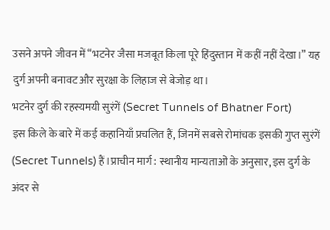उसने अपने जीवन में “भटनेर जैसा मजबूत किला पूरे हिंदुस्तान में कहीं नहीं देखा।” यह दुर्ग अपनी बनावट और सुरक्षा के लिहाज से बेजोड़ था।
भटनेर दुर्ग की रहस्यमयी सुरंगें (Secret Tunnels of Bhatner Fort)
इस किले के बारे में कई कहानियाँ प्रचलित हैं, जिनमें सबसे रोमांचक इसकी गुप्त सुरंगें (Secret Tunnels) हैं।प्राचीन मार्ग: स्थानीय मान्यताओं के अनुसार, इस दुर्ग के अंदर से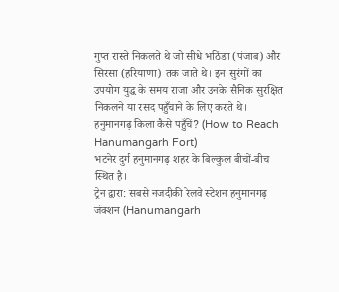गुप्त रास्ते निकलते थे जो सीधे भठिंडा (पंजाब) और सिरसा (हरियाणा) तक जाते थे। इन सुरंगों का उपयोग युद्ध के समय राजा और उनके सैनिक सुरक्षित निकलने या रसद पहुँचाने के लिए करते थे।
हनुमानगढ़ किला कैसे पहुँचें? (How to Reach Hanumangarh Fort)
भटनेर दुर्ग हनुमानगढ़ शहर के बिल्कुल बीचों-बीच स्थित है।
ट्रेन द्वारा: सबसे नजदीकी रेलवे स्टेशन हनुमानगढ़ जंक्शन (Hanumangarh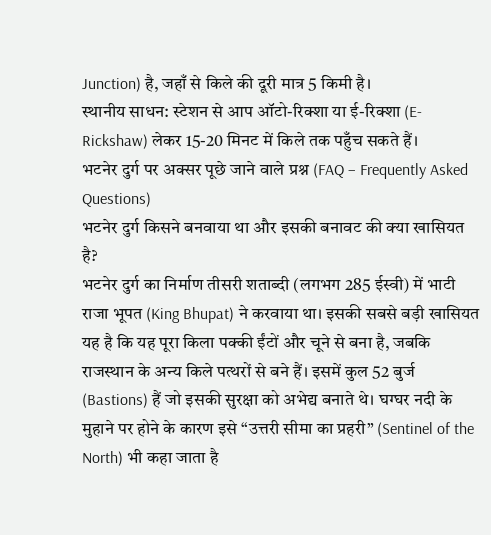Junction) है, जहाँ से किले की दूरी मात्र 5 किमी है।
स्थानीय साधन: स्टेशन से आप ऑटो-रिक्शा या ई-रिक्शा (E-Rickshaw) लेकर 15-20 मिनट में किले तक पहुँच सकते हैं।
भटनेर दुर्ग पर अक्सर पूछे जाने वाले प्रश्न (FAQ – Frequently Asked Questions)
भटनेर दुर्ग किसने बनवाया था और इसकी बनावट की क्या खासियत है?
भटनेर दुर्ग का निर्माण तीसरी शताब्दी (लगभग 285 ईस्वी) में भाटी राजा भूपत (King Bhupat) ने करवाया था। इसकी सबसे बड़ी खासियत यह है कि यह पूरा किला पक्की ईंटों और चूने से बना है, जबकि राजस्थान के अन्य किले पत्थरों से बने हैं। इसमें कुल 52 बुर्ज (Bastions) हैं जो इसकी सुरक्षा को अभेद्य बनाते थे। घग्घर नदी के मुहाने पर होने के कारण इसे “उत्तरी सीमा का प्रहरी” (Sentinel of the North) भी कहा जाता है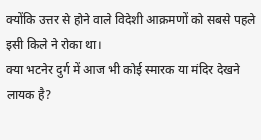क्योंकि उत्तर से होने वाले विदेशी आक्रमणों को सबसे पहले इसी किले ने रोका था।
क्या भटनेर दुर्ग में आज भी कोई स्मारक या मंदिर देखने लायक है?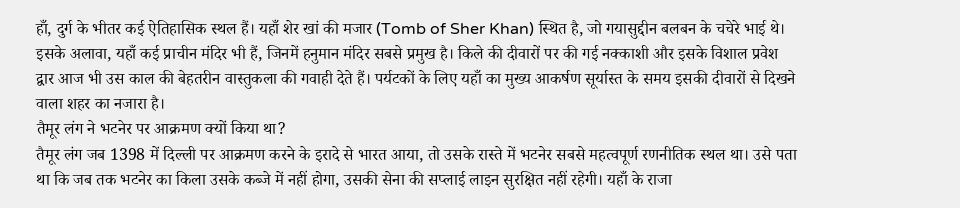हाँ, दुर्ग के भीतर कई ऐतिहासिक स्थल हैं। यहाँ शेर खां की मजार (Tomb of Sher Khan) स्थित है, जो गयासुद्दीन बलबन के चचेरे भाई थे। इसके अलावा, यहाँ कई प्राचीन मंदिर भी हैं, जिनमें हनुमान मंदिर सबसे प्रमुख है। किले की दीवारों पर की गई नक्काशी और इसके विशाल प्रवेश द्वार आज भी उस काल की बेहतरीन वास्तुकला की गवाही देते हैं। पर्यटकों के लिए यहाँ का मुख्य आकर्षण सूर्यास्त के समय इसकी दीवारों से दिखने वाला शहर का नजारा है।
तैमूर लंग ने भटनेर पर आक्रमण क्यों किया था?
तैमूर लंग जब 1398 में दिल्ली पर आक्रमण करने के इरादे से भारत आया, तो उसके रास्ते में भटनेर सबसे महत्वपूर्ण रणनीतिक स्थल था। उसे पता था कि जब तक भटनेर का किला उसके कब्जे में नहीं होगा, उसकी सेना की सप्लाई लाइन सुरक्षित नहीं रहेगी। यहाँ के राजा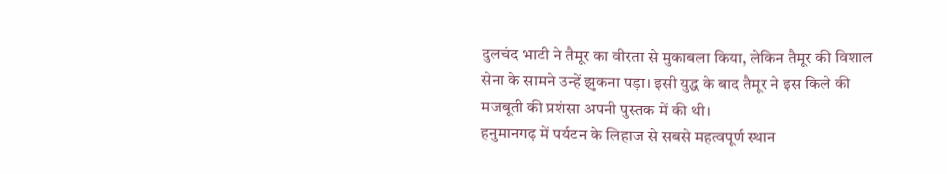दुलचंद भाटी ने तैमूर का वीरता से मुकाबला किया, लेकिन तैमूर की विशाल सेना के सामने उन्हें झुकना पड़ा। इसी युद्ध के बाद तैमूर ने इस किले की मजबूती की प्रशंसा अपनी पुस्तक में की थी।
हनुमानगढ़ में पर्यटन के लिहाज से सबसे महत्वपूर्ण स्थान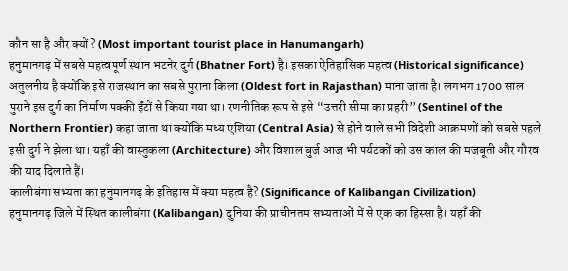कौन सा है और क्यों? (Most important tourist place in Hanumangarh)
हनुमानगढ़ में सबसे महत्वपूर्ण स्थान भटनेर दुर्ग (Bhatner Fort) है। इसका ऐतिहासिक महत्व (Historical significance) अतुलनीय है क्योंकि इसे राजस्थान का सबसे पुराना किला (Oldest fort in Rajasthan) माना जाता है। लगभग 1700 साल पुराने इस दुर्ग का निर्माण पक्की ईंटों से किया गया था। रणनीतिक रूप से इसे “उत्तरी सीमा का प्रहरी” (Sentinel of the Northern Frontier) कहा जाता था क्योंकि मध्य एशिया (Central Asia) से होने वाले सभी विदेशी आक्रमणों को सबसे पहले इसी दुर्ग ने झेला था। यहाँ की वास्तुकला (Architecture) और विशाल बुर्ज आज भी पर्यटकों को उस काल की मजबूती और गौरव की याद दिलाते हैं।
कालीबंगा सभ्यता का हनुमानगढ़ के इतिहास में क्या महत्व है? (Significance of Kalibangan Civilization)
हनुमानगढ़ जिले में स्थित कालीबंगा (Kalibangan) दुनिया की प्राचीनतम सभ्यताओं में से एक का हिस्सा है। यहाँ की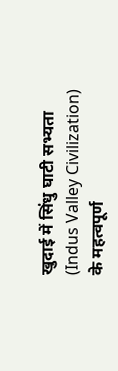खुदाई में सिंधु घाटी सभ्यता (Indus Valley Civilization) के महत्वपूर्ण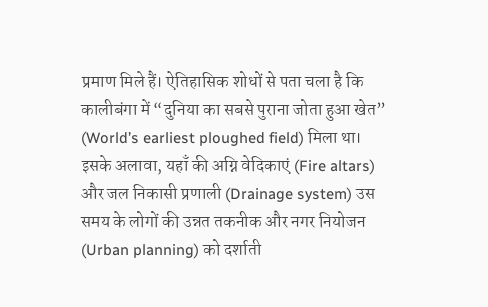प्रमाण मिले हैं। ऐतिहासिक शोधों से पता चला है कि कालीबंगा में “दुनिया का सबसे पुराना जोता हुआ खेत” (World’s earliest ploughed field) मिला था। इसके अलावा, यहाँ की अग्नि वेदिकाएं (Fire altars) और जल निकासी प्रणाली (Drainage system) उस समय के लोगों की उन्नत तकनीक और नगर नियोजन (Urban planning) को दर्शाती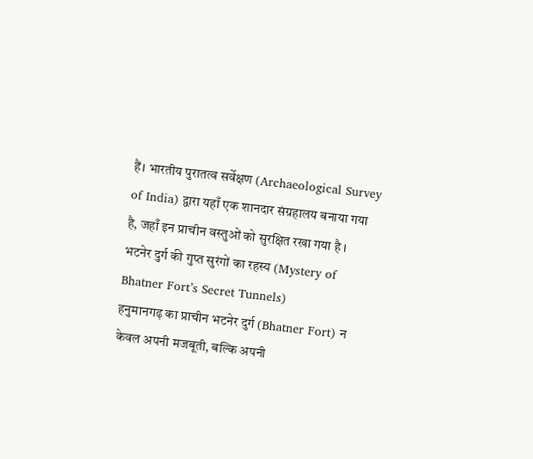हैं। भारतीय पुरातत्व सर्वेक्षण (Archaeological Survey of India) द्वारा यहाँ एक शानदार संग्रहालय बनाया गया है, जहाँ इन प्राचीन वस्तुओं को सुरक्षित रखा गया है ।
भटनेर दुर्ग की गुप्त सुरंगों का रहस्य (Mystery of Bhatner Fort’s Secret Tunnels)
हनुमानगढ़ का प्राचीन भटनेर दुर्ग (Bhatner Fort) न केवल अपनी मजबूती, बल्कि अपनी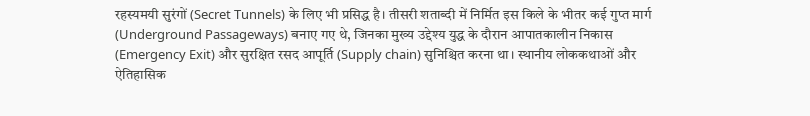रहस्यमयी सुरंगों (Secret Tunnels) के लिए भी प्रसिद्ध है। तीसरी शताब्दी में निर्मित इस किले के भीतर कई गुप्त मार्ग (Underground Passageways) बनाए गए थे, जिनका मुख्य उद्देश्य युद्ध के दौरान आपातकालीन निकास (Emergency Exit) और सुरक्षित रसद आपूर्ति (Supply chain) सुनिश्चित करना था। स्थानीय लोककथाओं और ऐतिहासिक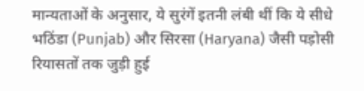मान्यताओं के अनुसार, ये सुरंगें इतनी लंबी थीं कि ये सीधे भठिंडा (Punjab) और सिरसा (Haryana) जैसी पड़ोसी रियासतों तक जुड़ी हुई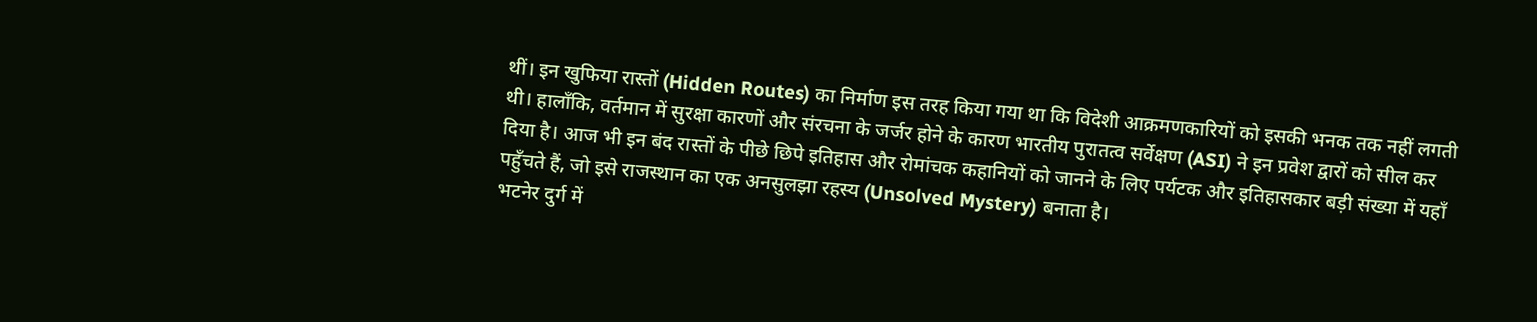थीं। इन खुफिया रास्तों (Hidden Routes) का निर्माण इस तरह किया गया था कि विदेशी आक्रमणकारियों को इसकी भनक तक नहीं लगती थी। हालाँकि, वर्तमान में सुरक्षा कारणों और संरचना के जर्जर होने के कारण भारतीय पुरातत्व सर्वेक्षण (ASI) ने इन प्रवेश द्वारों को सील कर दिया है। आज भी इन बंद रास्तों के पीछे छिपे इतिहास और रोमांचक कहानियों को जानने के लिए पर्यटक और इतिहासकार बड़ी संख्या में यहाँ पहुँचते हैं, जो इसे राजस्थान का एक अनसुलझा रहस्य (Unsolved Mystery) बनाता है।
भटनेर दुर्ग में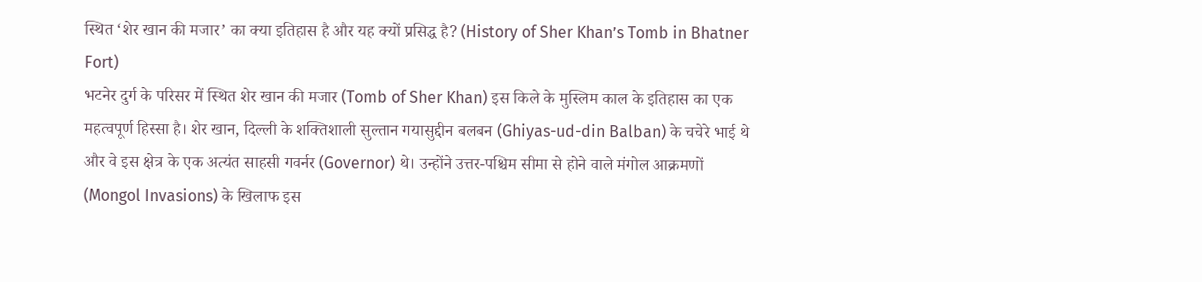स्थित ‘शेर खान की मजार’ का क्या इतिहास है और यह क्यों प्रसिद्ध है? (History of Sher Khan’s Tomb in Bhatner Fort)
भटनेर दुर्ग के परिसर में स्थित शेर खान की मजार (Tomb of Sher Khan) इस किले के मुस्लिम काल के इतिहास का एक महत्वपूर्ण हिस्सा है। शेर खान, दिल्ली के शक्तिशाली सुल्तान गयासुद्दीन बलबन (Ghiyas-ud-din Balban) के चचेरे भाई थे और वे इस क्षेत्र के एक अत्यंत साहसी गवर्नर (Governor) थे। उन्होंने उत्तर-पश्चिम सीमा से होने वाले मंगोल आक्रमणों (Mongol Invasions) के खिलाफ इस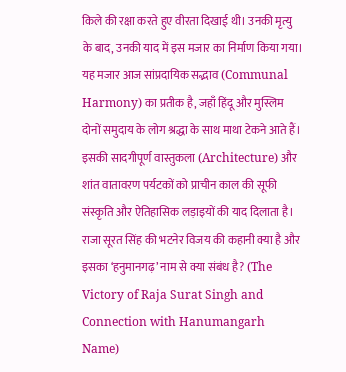किले की रक्षा करते हुए वीरता दिखाई थी। उनकी मृत्यु के बाद, उनकी याद में इस मजार का निर्माण किया गया। यह मजार आज सांप्रदायिक सद्भाव (Communal Harmony) का प्रतीक है, जहाँ हिंदू और मुस्लिम दोनों समुदाय के लोग श्रद्धा के साथ माथा टेकने आते हैं। इसकी सादगीपूर्ण वास्तुकला (Architecture) और शांत वातावरण पर्यटकों को प्राचीन काल की सूफी संस्कृति और ऐतिहासिक लड़ाइयों की याद दिलाता है।
राजा सूरत सिंह की भटनेर विजय की कहानी क्या है और इसका ‘हनुमानगढ़’ नाम से क्या संबंध है? (The Victory of Raja Surat Singh and Connection with Hanumangarh Name)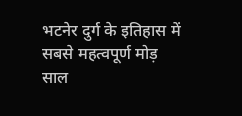भटनेर दुर्ग के इतिहास में सबसे महत्वपूर्ण मोड़ साल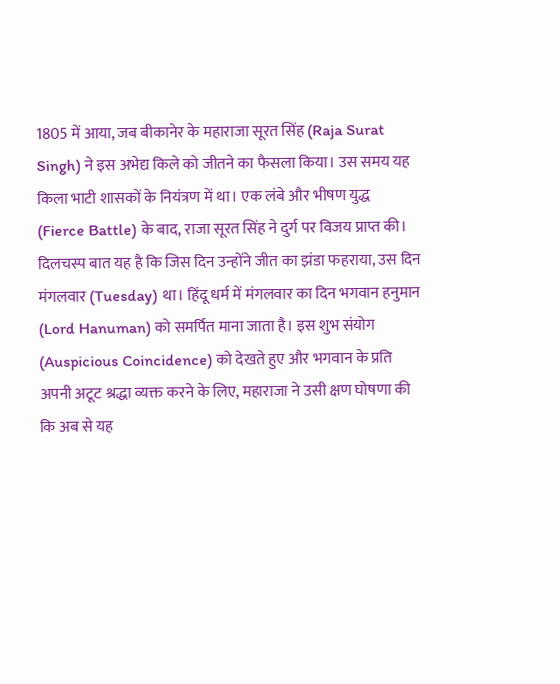1805 में आया, जब बीकानेर के महाराजा सूरत सिंह (Raja Surat Singh) ने इस अभेद्य किले को जीतने का फैसला किया। उस समय यह किला भाटी शासकों के नियंत्रण में था। एक लंबे और भीषण युद्ध (Fierce Battle) के बाद, राजा सूरत सिंह ने दुर्ग पर विजय प्राप्त की। दिलचस्प बात यह है कि जिस दिन उन्होंने जीत का झंडा फहराया, उस दिन मंगलवार (Tuesday) था। हिंदू धर्म में मंगलवार का दिन भगवान हनुमान (Lord Hanuman) को समर्पित माना जाता है। इस शुभ संयोग (Auspicious Coincidence) को देखते हुए और भगवान के प्रति अपनी अटूट श्रद्धा व्यक्त करने के लिए, महाराजा ने उसी क्षण घोषणा की कि अब से यह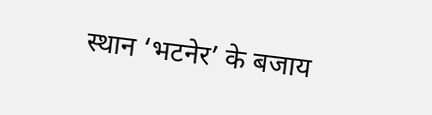स्थान ‘भटनेर’ के बजाय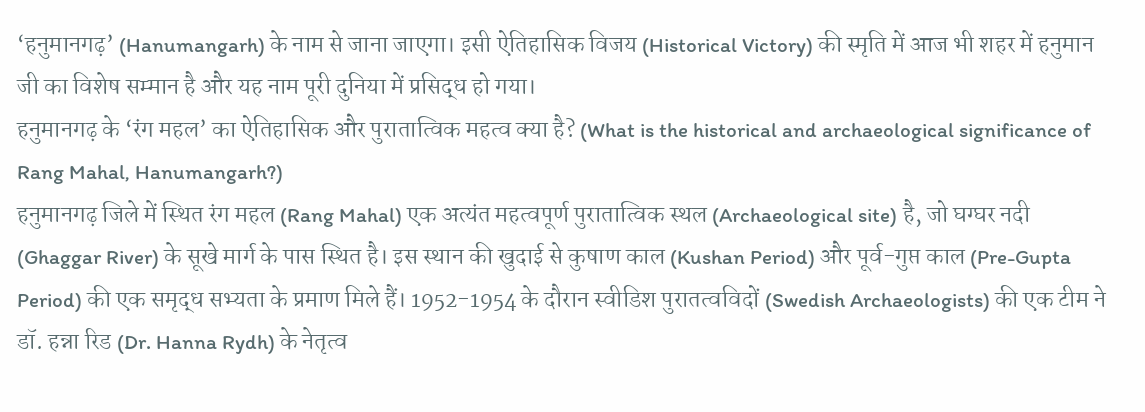‘हनुमानगढ़’ (Hanumangarh) के नाम से जाना जाएगा। इसी ऐतिहासिक विजय (Historical Victory) की स्मृति में आज भी शहर में हनुमान जी का विशेष सम्मान है और यह नाम पूरी दुनिया में प्रसिद्ध हो गया।
हनुमानगढ़ के ‘रंग महल’ का ऐतिहासिक और पुरातात्विक महत्व क्या है? (What is the historical and archaeological significance of Rang Mahal, Hanumangarh?)
हनुमानगढ़ जिले में स्थित रंग महल (Rang Mahal) एक अत्यंत महत्वपूर्ण पुरातात्विक स्थल (Archaeological site) है, जो घग्घर नदी (Ghaggar River) के सूखे मार्ग के पास स्थित है। इस स्थान की खुदाई से कुषाण काल (Kushan Period) और पूर्व-गुप्त काल (Pre-Gupta Period) की एक समृद्ध सभ्यता के प्रमाण मिले हैं। 1952-1954 के दौरान स्वीडिश पुरातत्वविदों (Swedish Archaeologists) की एक टीम ने डॉ. हन्ना रिड (Dr. Hanna Rydh) के नेतृत्व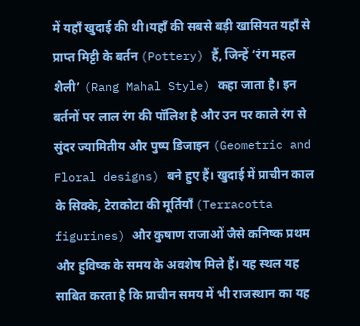में यहाँ खुदाई की थी।यहाँ की सबसे बड़ी खासियत यहाँ से प्राप्त मिट्टी के बर्तन (Pottery) हैं, जिन्हें ‘रंग महल शैली’ (Rang Mahal Style) कहा जाता है। इन बर्तनों पर लाल रंग की पॉलिश है और उन पर काले रंग से सुंदर ज्यामितीय और पुष्प डिजाइन (Geometric and Floral designs) बने हुए हैं। खुदाई में प्राचीन काल के सिक्के, टेराकोटा की मूर्तियाँ (Terracotta figurines) और कुषाण राजाओं जैसे कनिष्क प्रथम और हुविष्क के समय के अवशेष मिले हैं। यह स्थल यह साबित करता है कि प्राचीन समय में भी राजस्थान का यह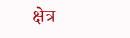क्षेत्र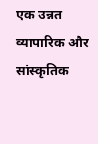एक उन्नत व्यापारिक और सांस्कृतिक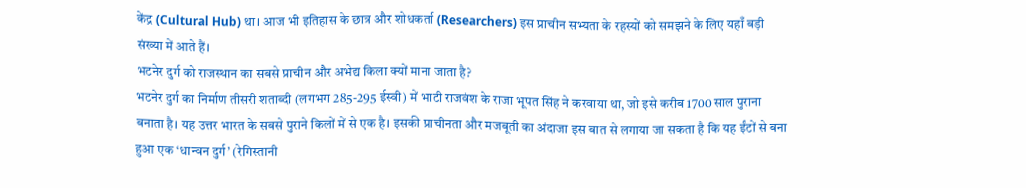केंद्र (Cultural Hub) था। आज भी इतिहास के छात्र और शोधकर्ता (Researchers) इस प्राचीन सभ्यता के रहस्यों को समझने के लिए यहाँ बड़ी संख्या में आते हैं।
भटनेर दुर्ग को राजस्थान का सबसे प्राचीन और अभेद्य किला क्यों माना जाता है?
भटनेर दुर्ग का निर्माण तीसरी शताब्दी (लगभग 285-295 ईस्वी) में भाटी राजवंश के राजा भूपत सिंह ने करवाया था, जो इसे करीब 1700 साल पुराना बनाता है। यह उत्तर भारत के सबसे पुराने किलों में से एक है। इसकी प्राचीनता और मजबूती का अंदाजा इस बात से लगाया जा सकता है कि यह ईंटों से बना हुआ एक ‘धान्वन दुर्ग’ (रेगिस्तानी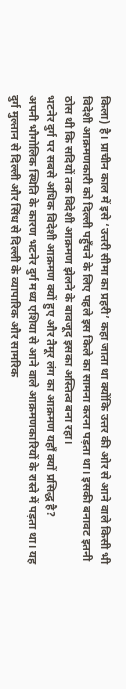किला) है। प्राचीन काल में इसे ‘उत्तरी सीमा का प्रहरी’ कहा जाता था क्योंकि उत्तर की ओर से आने वाले किसी भी विदेशी आक्रमणकारी को दिल्ली पहुँचने के लिए पहले इस किले का सामना करना पड़ता था। इसकी बनावट इतनी ठोस थी कि सदियों तक विदेशी आक्रमण झेलने के बावजूद इसका अस्तित्व बना रहा।
भटनेर दुर्ग पर सबसे अधिक विदेशी आक्रमण क्यों हुए और तैमूर लंग का आक्रमण यहाँ क्यों प्रसिद्ध है?
अपनी भौगोलिक स्थिति के कारण भटनेर दुर्ग मध्य एशिया से आने वाले आक्रमणकारियों के रास्ते में पड़ता था। यह दुर्ग मुल्तान से दिल्ली और सिंध से दिल्ली के व्यापारिक और सामरिक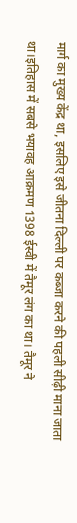मार्ग का मुख्य केंद्र था, इसलिए इसे जीतना दिल्ली पर कब्जा करने की पहली सीढ़ी माना जाता था।इतिहास में सबसे भयावह आक्रमण 1398 ईस्वी में तैमूर लंग का था। तैमूर ने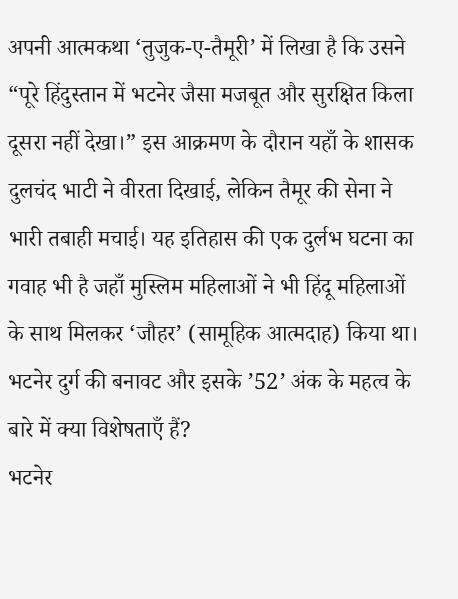अपनी आत्मकथा ‘तुजुक-ए-तैमूरी’ में लिखा है कि उसने “पूरे हिंदुस्तान में भटनेर जैसा मजबूत और सुरक्षित किला दूसरा नहीं देखा।” इस आक्रमण के दौरान यहाँ के शासक दुलचंद भाटी ने वीरता दिखाई, लेकिन तैमूर की सेना ने भारी तबाही मचाई। यह इतिहास की एक दुर्लभ घटना का गवाह भी है जहाँ मुस्लिम महिलाओं ने भी हिंदू महिलाओं के साथ मिलकर ‘जौहर’ (सामूहिक आत्मदाह) किया था।
भटनेर दुर्ग की बनावट और इसके ’52’ अंक के महत्व के बारे में क्या विशेषताएँ हैं?
भटनेर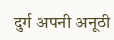दुर्ग अपनी अनूठी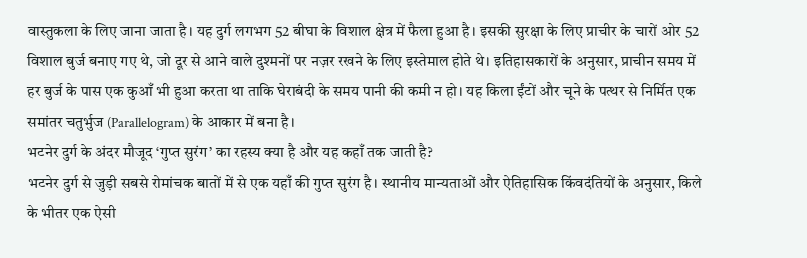वास्तुकला के लिए जाना जाता है। यह दुर्ग लगभग 52 बीघा के विशाल क्षेत्र में फैला हुआ है। इसकी सुरक्षा के लिए प्राचीर के चारों ओर 52 विशाल बुर्ज बनाए गए थे, जो दूर से आने वाले दुश्मनों पर नज़र रखने के लिए इस्तेमाल होते थे। इतिहासकारों के अनुसार, प्राचीन समय में हर बुर्ज के पास एक कुआँ भी हुआ करता था ताकि घेराबंदी के समय पानी की कमी न हो। यह किला ईंटों और चूने के पत्थर से निर्मित एक समांतर चतुर्भुज (Parallelogram) के आकार में बना है।
भटनेर दुर्ग के अंदर मौजूद ‘गुप्त सुरंग’ का रहस्य क्या है और यह कहाँ तक जाती है?
भटनेर दुर्ग से जुड़ी सबसे रोमांचक बातों में से एक यहाँ की गुप्त सुरंग है। स्थानीय मान्यताओं और ऐतिहासिक किंवदंतियों के अनुसार, किले के भीतर एक ऐसी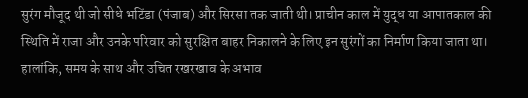सुरंग मौजूद थी जो सीधे भटिंडा (पंजाब) और सिरसा तक जाती थी। प्राचीन काल में युद्ध या आपातकाल की स्थिति में राजा और उनके परिवार को सुरक्षित बाहर निकालने के लिए इन सुरंगों का निर्माण किया जाता था। हालांकि, समय के साथ और उचित रखरखाव के अभाव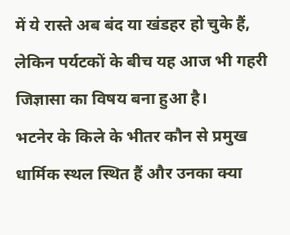में ये रास्ते अब बंद या खंडहर हो चुके हैं, लेकिन पर्यटकों के बीच यह आज भी गहरी जिज्ञासा का विषय बना हुआ है।
भटनेर के किले के भीतर कौन से प्रमुख धार्मिक स्थल स्थित हैं और उनका क्या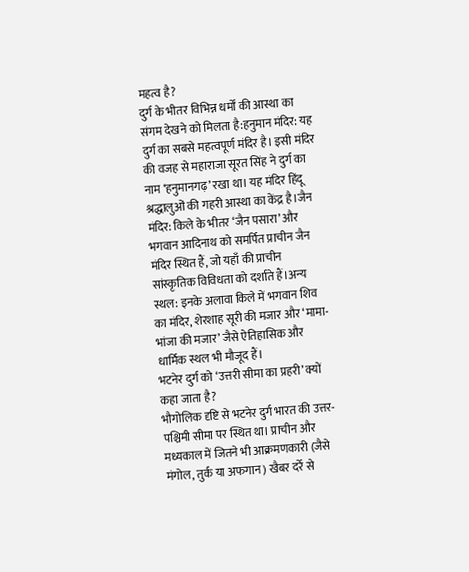महत्व है?
दुर्ग के भीतर विभिन्न धर्मों की आस्था का संगम देखने को मिलता है:हनुमान मंदिर: यह दुर्ग का सबसे महत्वपूर्ण मंदिर है। इसी मंदिर की वजह से महाराजा सूरत सिंह ने दुर्ग का नाम ‘हनुमानगढ़’ रखा था। यह मंदिर हिंदू श्रद्धालुओं की गहरी आस्था का केंद्र है।जैन मंदिर: किले के भीतर ‘जैन पसारा’ और भगवान आदिनाथ को समर्पित प्राचीन जैन मंदिर स्थित हैं, जो यहाँ की प्राचीन सांस्कृतिक विविधता को दर्शाते हैं।अन्य स्थल: इनके अलावा किले में भगवान शिव का मंदिर, शेरशाह सूरी की मजार और ‘मामा-भांजा की मजार’ जैसे ऐतिहासिक और धार्मिक स्थल भी मौजूद हैं।
भटनेर दुर्ग को ‘उत्तरी सीमा का प्रहरी’ क्यों कहा जाता है?
भौगोलिक दृष्टि से भटनेर दुर्ग भारत की उत्तर-पश्चिमी सीमा पर स्थित था। प्राचीन और मध्यकाल में जितने भी आक्रमणकारी (जैसे मंगोल, तुर्क या अफगान) खैबर दर्रे से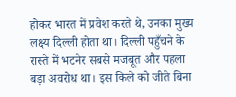होकर भारत में प्रवेश करते थे, उनका मुख्य लक्ष्य दिल्ली होता था। दिल्ली पहुँचने के रास्ते में भटनेर सबसे मजबूत और पहला बड़ा अवरोध था। इस किले को जीते बिना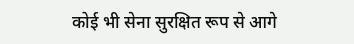कोई भी सेना सुरक्षित रूप से आगे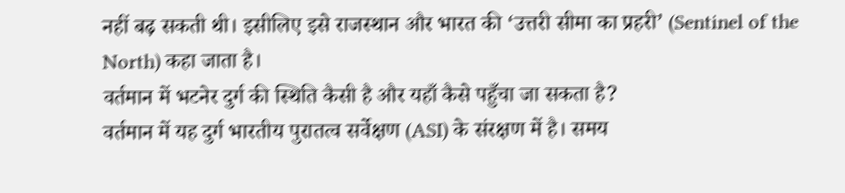नहीं बढ़ सकती थी। इसीलिए इसे राजस्थान और भारत की ‘उत्तरी सीमा का प्रहरी’ (Sentinel of the North) कहा जाता है।
वर्तमान में भटनेर दुर्ग की स्थिति कैसी है और यहाँ कैसे पहुँचा जा सकता है?
वर्तमान में यह दुर्ग भारतीय पुरातत्व सर्वेक्षण (ASI) के संरक्षण में है। समय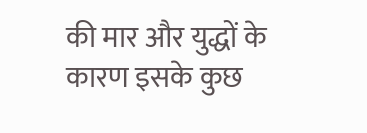की मार और युद्धों के कारण इसके कुछ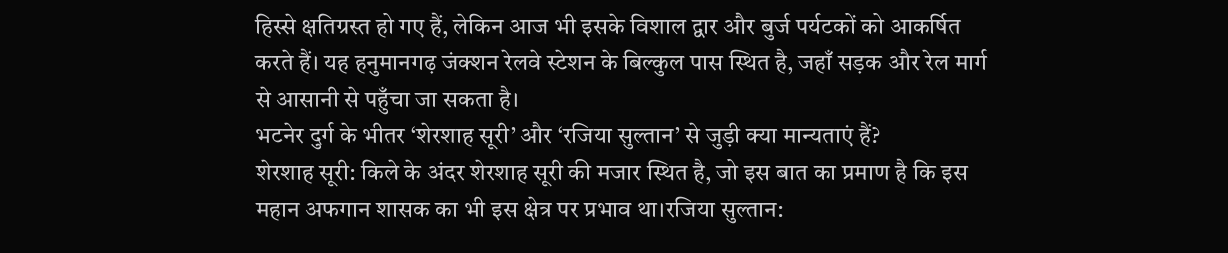हिस्से क्षतिग्रस्त हो गए हैं, लेकिन आज भी इसके विशाल द्वार और बुर्ज पर्यटकों को आकर्षित करते हैं। यह हनुमानगढ़ जंक्शन रेलवे स्टेशन के बिल्कुल पास स्थित है, जहाँ सड़क और रेल मार्ग से आसानी से पहुँचा जा सकता है।
भटनेर दुर्ग के भीतर ‘शेरशाह सूरी’ और ‘रजिया सुल्तान’ से जुड़ी क्या मान्यताएं हैं?
शेरशाह सूरी: किले के अंदर शेरशाह सूरी की मजार स्थित है, जो इस बात का प्रमाण है कि इस महान अफगान शासक का भी इस क्षेत्र पर प्रभाव था।रजिया सुल्तान: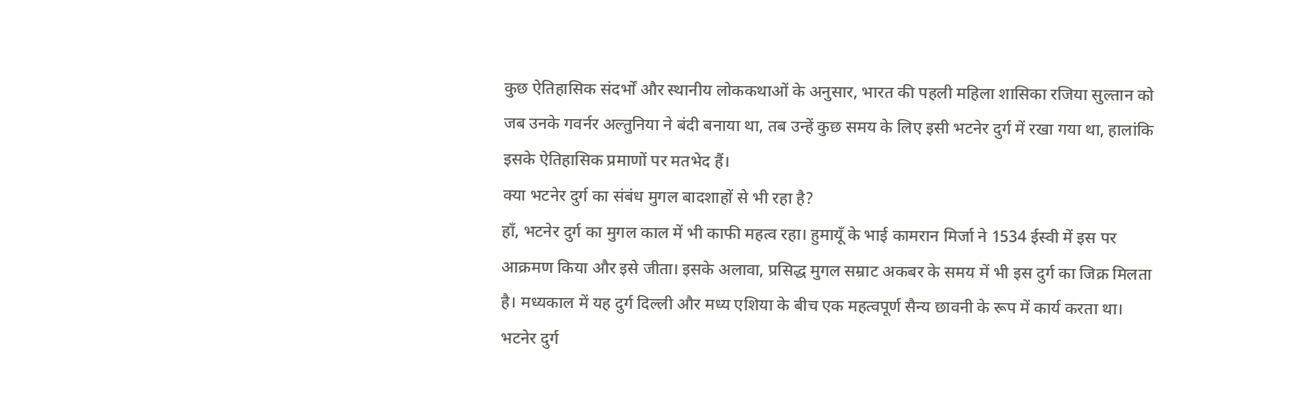कुछ ऐतिहासिक संदर्भों और स्थानीय लोककथाओं के अनुसार, भारत की पहली महिला शासिका रजिया सुल्तान को जब उनके गवर्नर अल्तुनिया ने बंदी बनाया था, तब उन्हें कुछ समय के लिए इसी भटनेर दुर्ग में रखा गया था, हालांकि इसके ऐतिहासिक प्रमाणों पर मतभेद हैं।
क्या भटनेर दुर्ग का संबंध मुगल बादशाहों से भी रहा है?
हाँ, भटनेर दुर्ग का मुगल काल में भी काफी महत्व रहा। हुमायूँ के भाई कामरान मिर्जा ने 1534 ईस्वी में इस पर आक्रमण किया और इसे जीता। इसके अलावा, प्रसिद्ध मुगल सम्राट अकबर के समय में भी इस दुर्ग का जिक्र मिलता है। मध्यकाल में यह दुर्ग दिल्ली और मध्य एशिया के बीच एक महत्वपूर्ण सैन्य छावनी के रूप में कार्य करता था।
भटनेर दुर्ग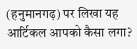(हनुमानगढ़) पर लिखा यह आर्टिकल आपको कैसा लगा?